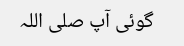گوئی آپ صلی اللہ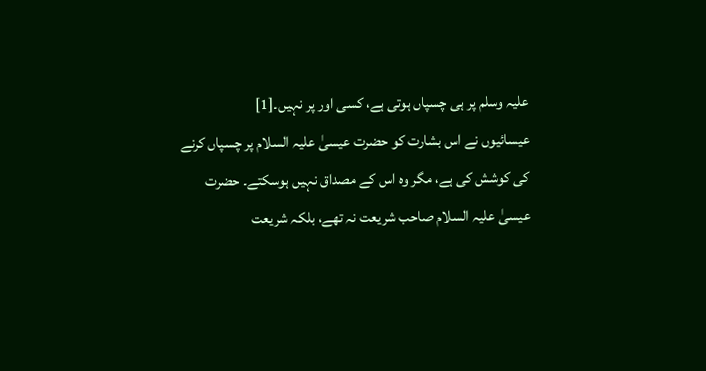علیہ وسلم پر ہی چسپاں ہوتی ہے، کسی اور پر نہیں۔[1]
عیسائیوں نے اس بشارت کو حضرت عیسیٰ علیہ السلام پر چسپاں کرنے کی کوشش کی ہے، مگر وہ اس کے مصداق نہیں ہوسکتے۔ حضرت عیسیٰ علیہ السلام صاحب شریعت نہ تھے، بلکہ شریعت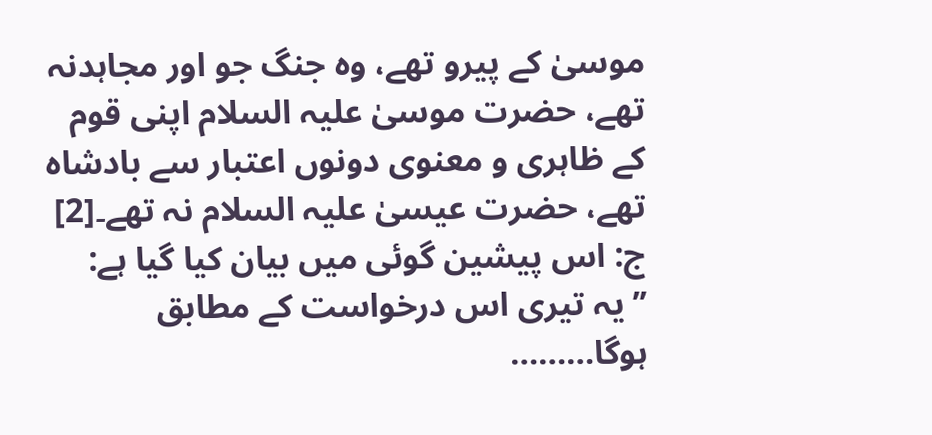موسیٰ کے پیرو تھے، وہ جنگ جو اور مجاہدنہ تھے، حضرت موسیٰ علیہ السلام اپنی قوم کے ظاہری و معنوی دونوں اعتبار سے بادشاہ تھے، حضرت عیسیٰ علیہ السلام نہ تھے۔[2]
ج: اس پیشین گوئی میں بیان کیا گیا ہے: ’’یہ تیری اس درخواست کے مطابق ہوگا………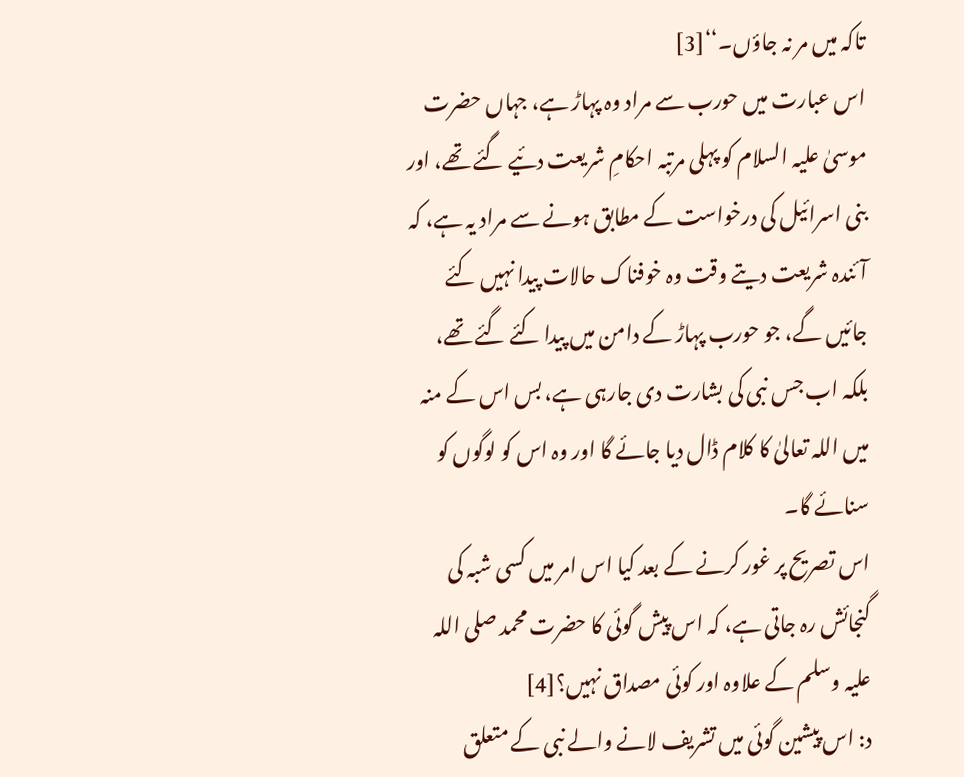تاکہ میں مر نہ جاؤں۔‘‘[3]
اس عبارت میں حورب سے مراد وہ پہاڑ ہے، جہاں حضرت موسیٰ علیہ السلام کو پہلی مرتبہ احکامِ شریعت دئیے گئے تھے، اور بنی اسرائیل کی درخواست کے مطابق ہونے سے مراد یہ ہے، کہ آئندہ شریعت دیتے وقت وہ خوفناک حالات پیدا نہیں کئے جائیں گے، جو حورب پہاڑ کے دامن میں پیدا کئے گئے تھے، بلکہ اب جس نبی کی بشارت دی جارہی ہے، بس اس کے منہ میں اللہ تعالیٰ کا کلام ڈال دیا جائے گا اور وہ اس کو لوگوں کو سنائے گا۔
اس تصریح پر غور کرنے کے بعد کیا اس امر میں کسی شبہ کی گنجائش رہ جاتی ہے، کہ اس پیش گوئی کا حضرت محمد صلی اللہ علیہ وسلم کے علاوہ اور کوئی مصداق نہیں؟[4]
د: اس پیشین گوئی میں تشریف لانے والے نبی کے متعلق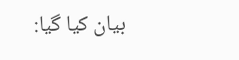بیان کیا گیا: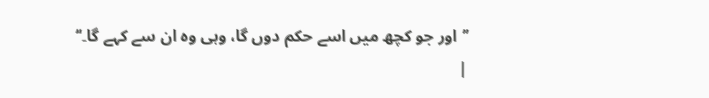’’اور جو کچھ میں اسے حکم دوں گا، وہی وہ ان سے کہے گا۔‘‘
|